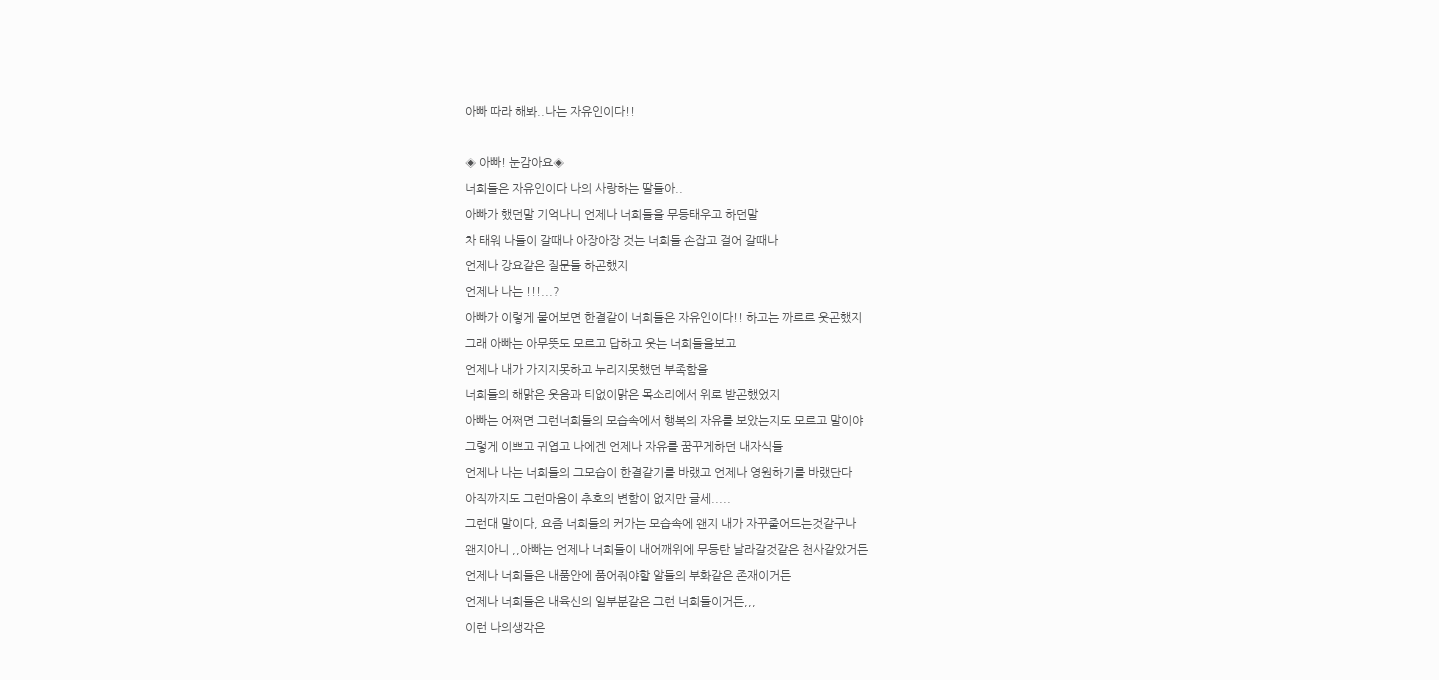아빠 따라 해봐..나는 자유인이다!!

◈ 아빠! 눈감아요◈
너희들은 자유인이다 나의 사랑하는 딸들아..
아빠가 했던말 기억나니 언제나 너희들을 무등태우고 하던말
차 태워 나들이 갈때나 아장아장 것는 너희들 손잡고 걸어 갈때나
언제나 강요같은 질문들 하곤했지
언제나 나는 !!!...?
아빠가 이렇게 물어보면 한결같이 너희들은 자유인이다!! 하고는 까르르 웃곤했지
그래 아빠는 아무뜻도 모르고 답하고 웃는 너희들을보고
언제나 내가 가지지못하고 누리지못했던 부족함을
너희들의 해맑은 웃음과 티없이맑은 목소리에서 위로 받곤했었지
아빠는 어쩌면 그런너희들의 모습속에서 행복의 자유를 보았는지도 모르고 말이야
그렇게 이쁘고 귀엽고 나에겐 언제나 자유를 꿈꾸게하던 내자식들
언제나 나는 너희들의 그모습이 한결같기를 바랬고 언제나 영원하기를 바랬단다
아직까지도 그런마음이 추호의 변함이 없지만 글세.....
그런대 말이다, 요즘 너희들의 커가는 모습속에 왠지 내가 자꾸줄어드는것같구나
왠지아니 ,,아빠는 언제나 너희들이 내어깨위에 무등탄 날라갈것같은 천사같았거든
언제나 너희들은 내품안에 품어줘야할 알들의 부화같은 존재이거든
언제나 너희들은 내육신의 일부분같은 그런 너희들이거든,,,
이런 나의생각은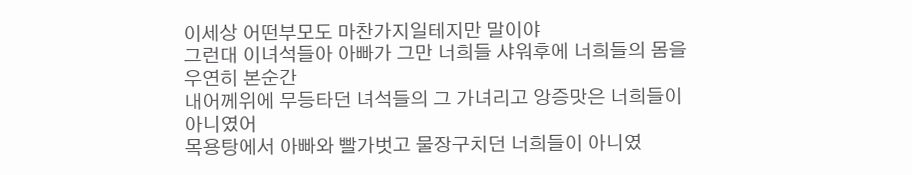이세상 어떤부모도 마찬가지일테지만 말이야
그런대 이녀석들아 아빠가 그만 너희들 샤워후에 너희들의 몸을 우연히 본순간
내어께위에 무등타던 녀석들의 그 가녀리고 앙증맛은 너희들이 아니였어
목용탕에서 아빠와 빨가벗고 물장구치던 너희들이 아니였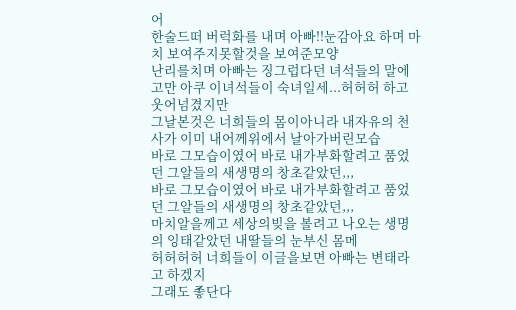어
한술드떠 버럭화를 내며 아빠!!눈감아요 하며 마치 보여주지못할것을 보여준모양
난리를치며 아빠는 징그럽다던 녀석들의 말에
고만 아쿠 이녀석들이 숙녀일세...허허허 하고 웃어넘겼지만
그날본것은 너희들의 몸이아니라 내자유의 천사가 이미 내어께위에서 날아가버린모습
바로 그모습이였어 바로 내가부화할려고 품었던 그알들의 새생명의 창초같았던,,,
바로 그모습이였어 바로 내가부화할려고 품었던 그알들의 새생명의 창초같았던,,,
마치알을께고 세상의빚을 볼려고 나오는 생명의 잉태같았던 내딸들의 눈부신 몸메
허허허허 너희들이 이글을보면 아빠는 변태라고 하겠지
그래도 좋단다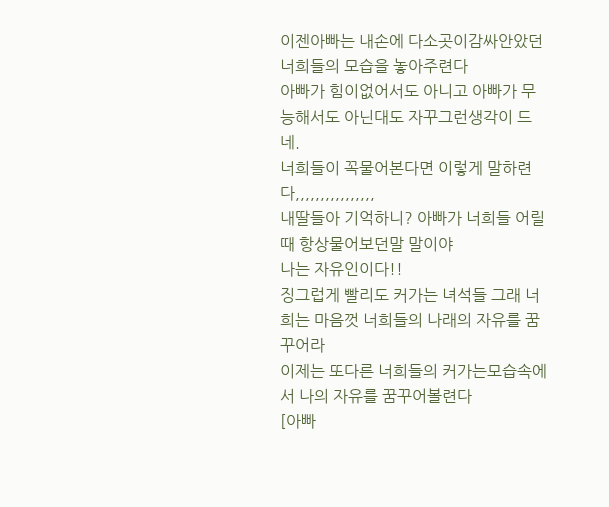이젠아빠는 내손에 다소곳이감싸안았던 너희들의 모습을 놓아주련다
아빠가 힘이없어서도 아니고 아빠가 무능해서도 아닌대도 자꾸그런생각이 드네.
너희들이 꼭물어본다면 이렇게 말하련다,,,,,,,,,,,,,,,,
내딸들아 기억하니? 아빠가 너희들 어릴때 항상물어보던말 말이야
나는 자유인이다!!
징그럽게 빨리도 커가는 녀석들 그래 너희는 마음껏 너희들의 나래의 자유를 꿈꾸어라
이제는 또다른 너희들의 커가는모습속에서 나의 자유를 꿈꾸어볼련다
[아빠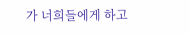가 너희들에게 하고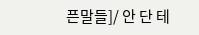픈말들]/ 안 단 테